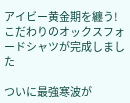アイビー黄金期を纏う!こだわりのオックスフォードシャツが完成しました

ついに最強寒波が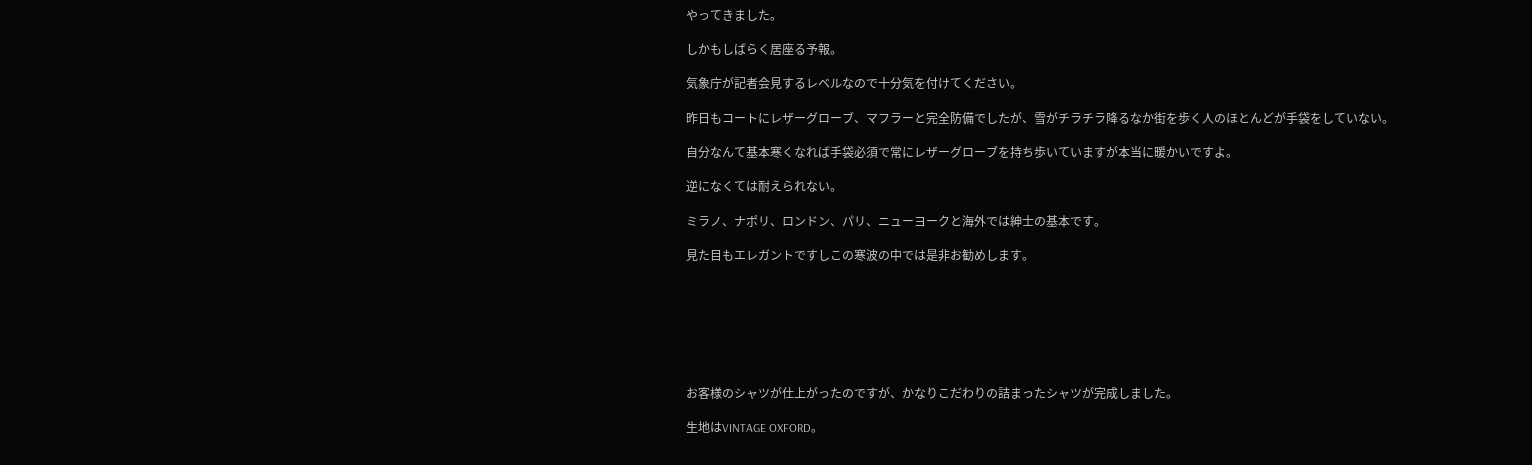やってきました。

しかもしばらく居座る予報。

気象庁が記者会見するレベルなので十分気を付けてください。

昨日もコートにレザーグローブ、マフラーと完全防備でしたが、雪がチラチラ降るなか街を歩く人のほとんどが手袋をしていない。

自分なんて基本寒くなれば手袋必須で常にレザーグローブを持ち歩いていますが本当に暖かいですよ。

逆になくては耐えられない。

ミラノ、ナポリ、ロンドン、パリ、ニューヨークと海外では紳士の基本です。

見た目もエレガントですしこの寒波の中では是非お勧めします。







お客様のシャツが仕上がったのですが、かなりこだわりの詰まったシャツが完成しました。

生地はVINTAGE OXFORD。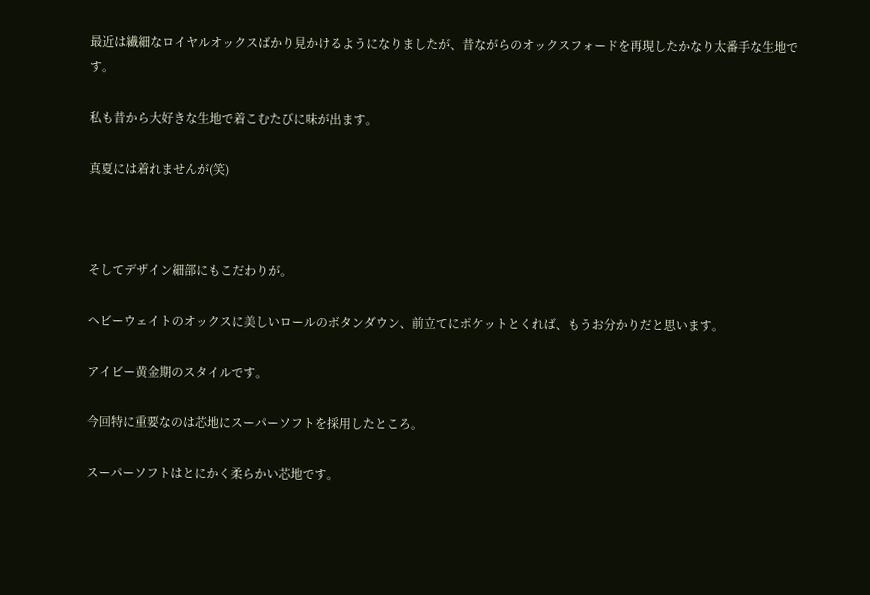最近は繊細なロイヤルオックスばかり見かけるようになりましたが、昔ながらのオックスフォードを再現したかなり太番手な生地です。

私も昔から大好きな生地で着こむたびに味が出ます。

真夏には着れませんが(笑)



そしてデザイン細部にもこだわりが。

ヘビーウェイトのオックスに美しいロールのボタンダウン、前立てにポケットとくれば、もうお分かりだと思います。

アイビー黄金期のスタイルです。

今回特に重要なのは芯地にスーパーソフトを採用したところ。

スーパーソフトはとにかく柔らかい芯地です。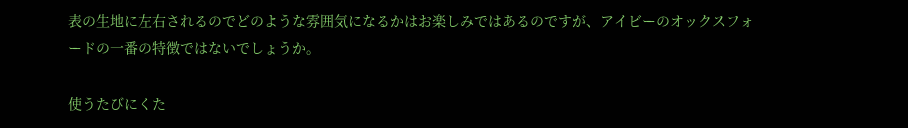表の生地に左右されるのでどのような雰囲気になるかはお楽しみではあるのですが、アイビーのオックスフォードの一番の特徴ではないでしょうか。

使うたびにくた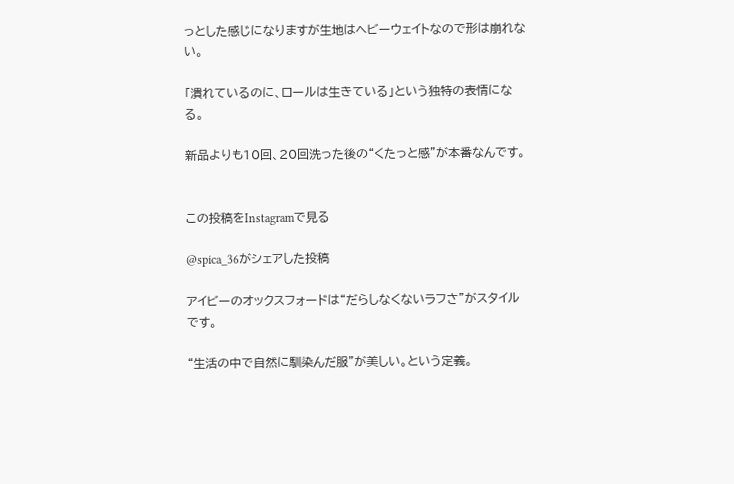っとした感じになりますが生地はヘビーウェイトなので形は崩れない。

「潰れているのに、ロールは生きている」という独特の表情になる。

新品よりも10回、20回洗った後の“くたっと感”が本番なんです。


この投稿をInstagramで見る

@spica_36がシェアした投稿

アイビーのオックスフォードは“だらしなくないラフさ”がスタイルです。

“生活の中で自然に馴染んだ服”が美しい。という定義。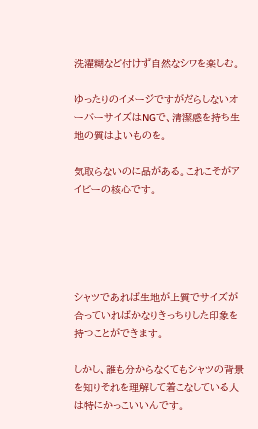洗濯糊など付けず自然なシワを楽しむ。

ゆったりのイメージですがだらしないオーバーサイズはNGで、清潔感を持ち生地の質はよいものを。

気取らないのに品がある。これこそがアイビーの核心です。





シャツであれば生地が上質でサイズが合っていればかなりきっちりした印象を持つことができます。

しかし、誰も分からなくてもシャツの背景を知りそれを理解して着こなしている人は特にかっこいいんです。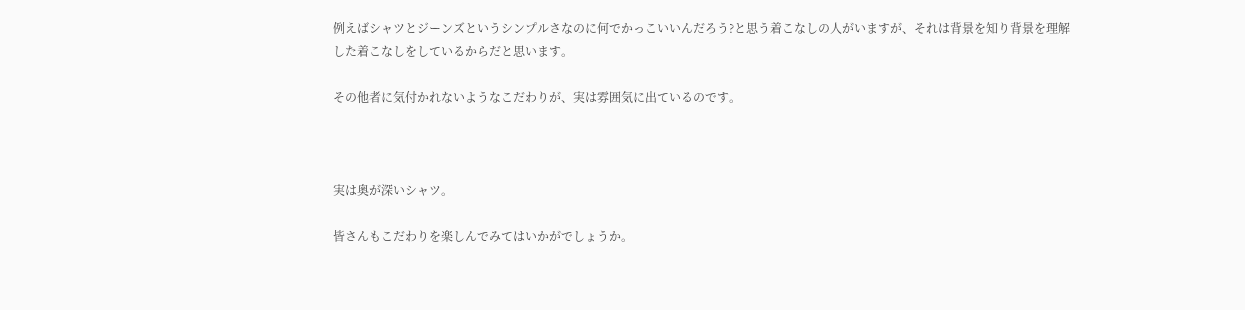例えばシャツとジーンズというシンプルさなのに何でかっこいいんだろう?と思う着こなしの人がいますが、それは背景を知り背景を理解した着こなしをしているからだと思います。

その他者に気付かれないようなこだわりが、実は雰囲気に出ているのです。



実は奥が深いシャツ。

皆さんもこだわりを楽しんでみてはいかがでしょうか。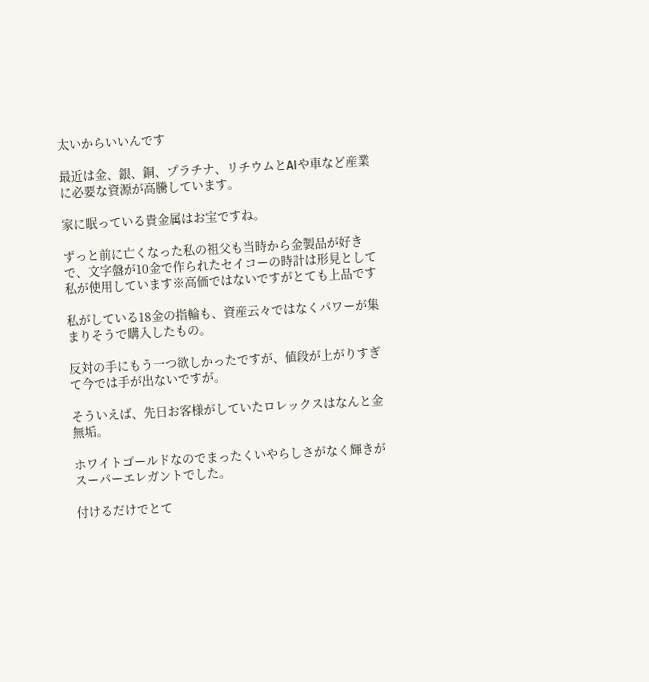太いからいいんです

最近は金、銀、銅、プラチナ、リチウムとAIや車など産業に必要な資源が高騰しています。

家に眠っている貴金属はお宝ですね。

ずっと前に亡くなった私の祖父も当時から金製品が好きで、文字盤が10金で作られたセイコーの時計は形見として私が使用しています※高価ではないですがとても上品です

私がしている18金の指輪も、資産云々ではなくパワーが集まりそうで購入したもの。

反対の手にもう一つ欲しかったですが、値段が上がりすぎて今では手が出ないですが。

そういえば、先日お客様がしていたロレックスはなんと金無垢。

ホワイトゴールドなのでまったくいやらしさがなく輝きがスーパーエレガントでした。

付けるだけでとて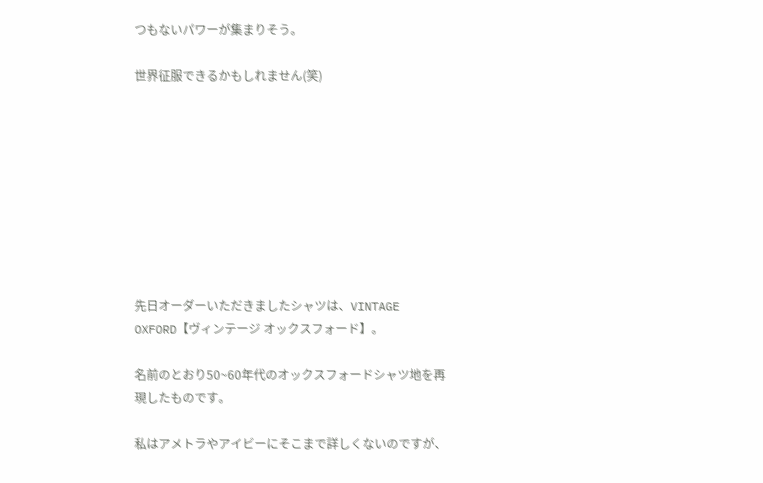つもないパワーが集まりそう。

世界征服できるかもしれません(笑)









先日オーダーいただきましたシャツは、VINTAGE OXFORD【ヴィンテージ オックスフォード】。

名前のとおり50~60年代のオックスフォードシャツ地を再現したものです。

私はアメトラやアイビーにそこまで詳しくないのですが、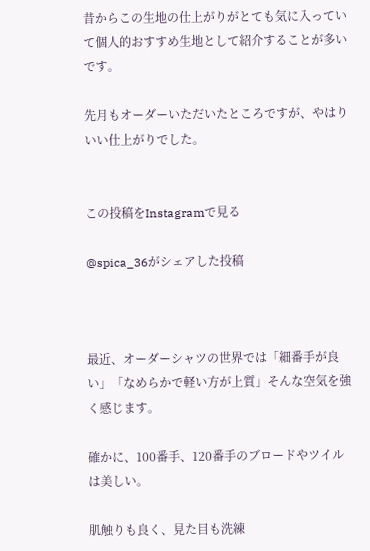昔からこの生地の仕上がりがとても気に入っていて個人的おすすめ生地として紹介することが多いです。

先月もオーダーいただいたところですが、やはりいい仕上がりでした。


この投稿をInstagramで見る

@spica_36がシェアした投稿



最近、オーダーシャツの世界では「細番手が良い」「なめらかで軽い方が上質」そんな空気を強く感じます。

確かに、100番手、120番手のブロードやツイルは美しい。

肌触りも良く、見た目も洗練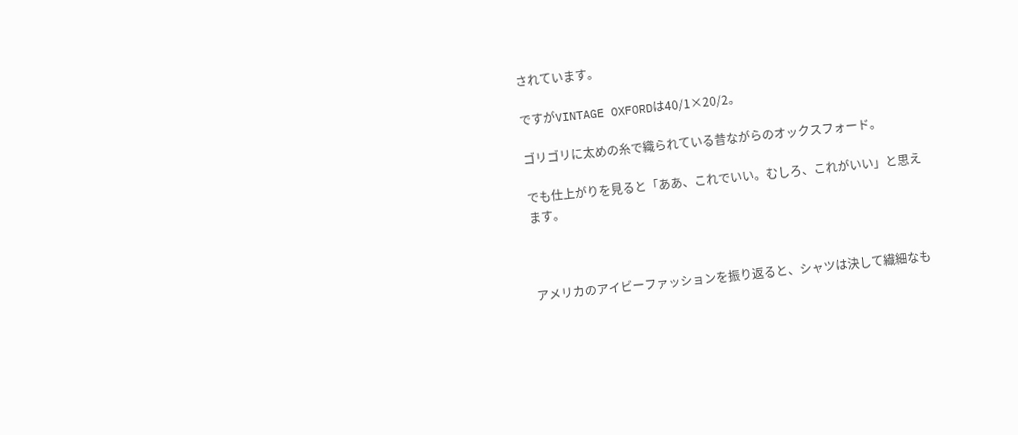されています。

ですがVINTAGE OXFORDは40/1×20/2。

ゴリゴリに太めの糸で織られている昔ながらのオックスフォード。

でも仕上がりを見ると「ああ、これでいい。むしろ、これがいい」と思えます。



アメリカのアイビーファッションを振り返ると、シャツは決して繊細なも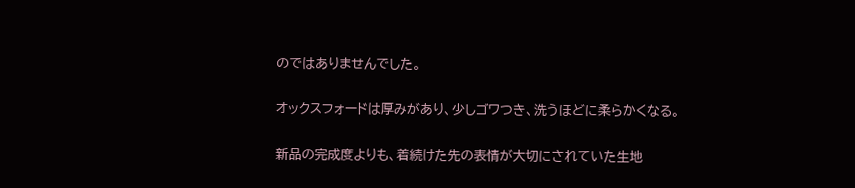のではありませんでした。

オックスフォードは厚みがあり、少しゴワつき、洗うほどに柔らかくなる。

新品の完成度よりも、着続けた先の表情が大切にされていた生地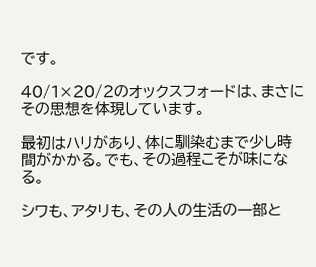です。

40/1×20/2のオックスフォードは、まさにその思想を体現しています。

最初はハリがあり、体に馴染むまで少し時間がかかる。でも、その過程こそが味になる。

シワも、アタリも、その人の生活の一部と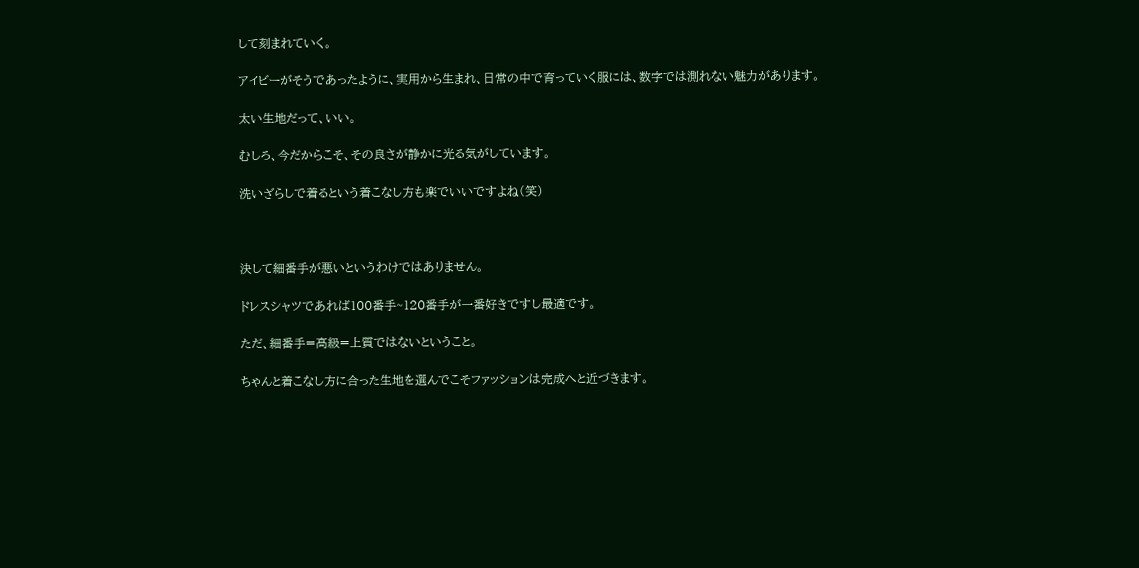して刻まれていく。

アイビーがそうであったように、実用から生まれ、日常の中で育っていく服には、数字では測れない魅力があります。

太い生地だって、いい。

むしろ、今だからこそ、その良さが静かに光る気がしています。

洗いざらしで着るという着こなし方も楽でいいですよね(笑)



決して細番手が悪いというわけではありません。

ドレスシャツであれば100番手~120番手が一番好きですし最適です。

ただ、細番手=高級=上質ではないということ。

ちゃんと着こなし方に合った生地を選んでこそファッションは完成へと近づきます。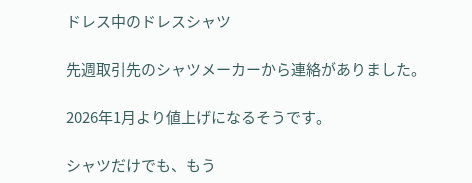ドレス中のドレスシャツ

先週取引先のシャツメーカーから連絡がありました。

2026年1月より値上げになるそうです。

シャツだけでも、もう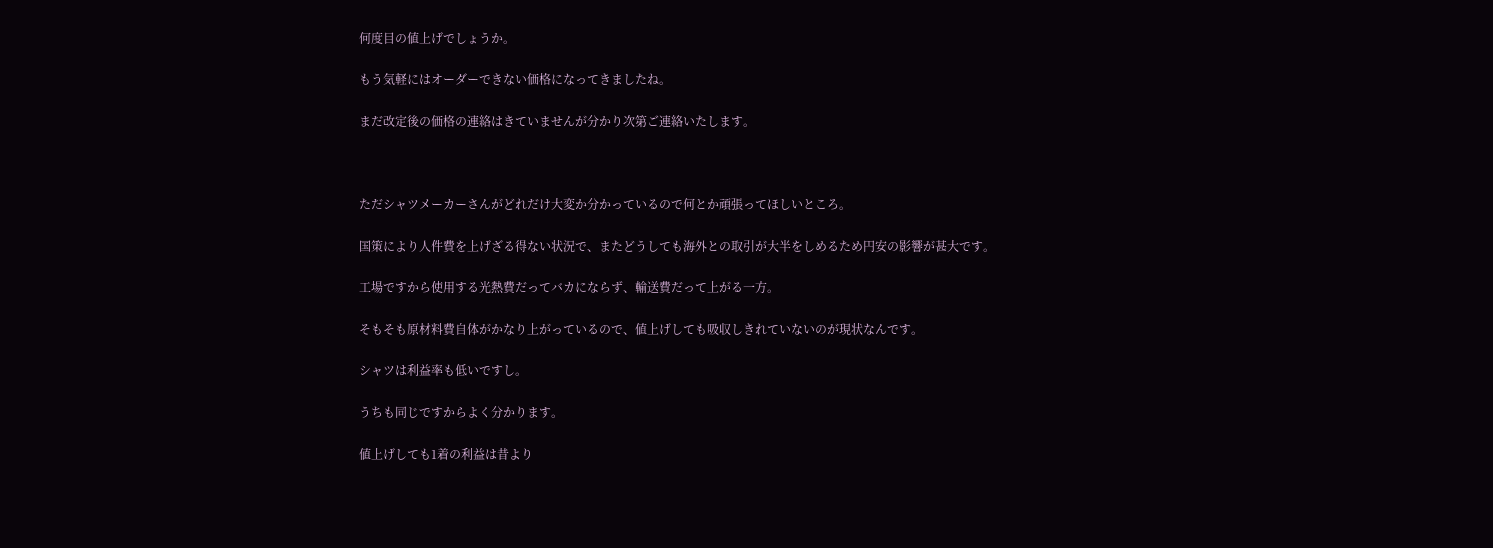何度目の値上げでしょうか。

もう気軽にはオーダーできない価格になってきましたね。

まだ改定後の価格の連絡はきていませんが分かり次第ご連絡いたします。



ただシャツメーカーさんがどれだけ大変か分かっているので何とか頑張ってほしいところ。

国策により人件費を上げざる得ない状況で、またどうしても海外との取引が大半をしめるため円安の影響が甚大です。

工場ですから使用する光熱費だってバカにならず、輸送費だって上がる一方。

そもそも原材料費自体がかなり上がっているので、値上げしても吸収しきれていないのが現状なんです。

シャツは利益率も低いですし。

うちも同じですからよく分かります。

値上げしても1着の利益は昔より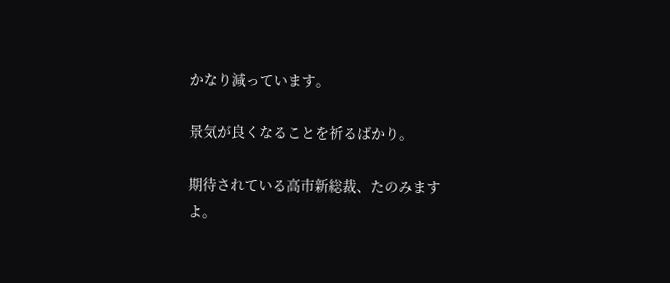かなり減っています。

景気が良くなることを祈るばかり。

期待されている高市新総裁、たのみますよ。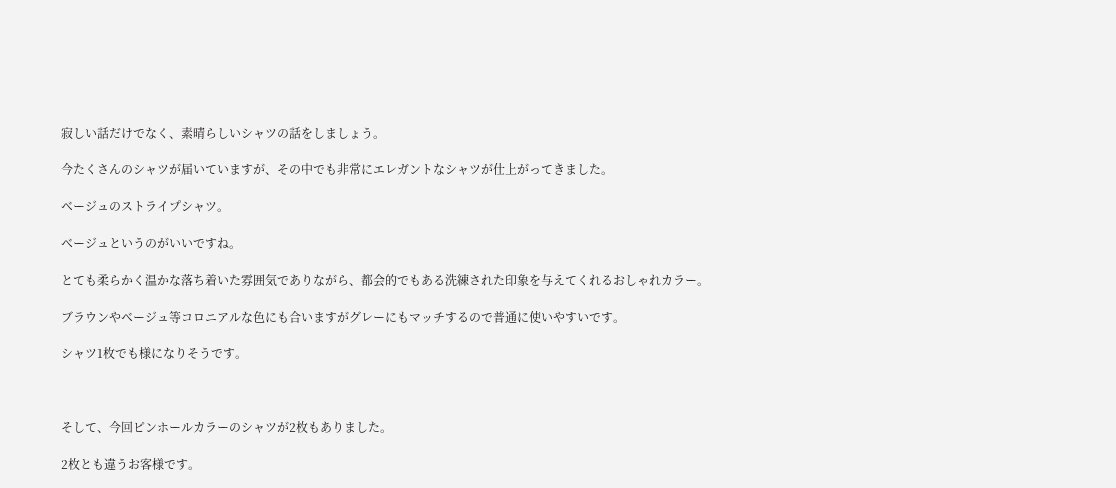寂しい話だけでなく、素晴らしいシャツの話をしましょう。

今たくさんのシャツが届いていますが、その中でも非常にエレガントなシャツが仕上がってきました。

ベージュのストライプシャツ。

ベージュというのがいいですね。

とても柔らかく温かな落ち着いた雰囲気でありながら、都会的でもある洗練された印象を与えてくれるおしゃれカラー。

ブラウンやベージュ等コロニアルな色にも合いますがグレーにもマッチするので普通に使いやすいです。

シャツ1枚でも様になりそうです。



そして、今回ピンホールカラーのシャツが2枚もありました。

2枚とも違うお客様です。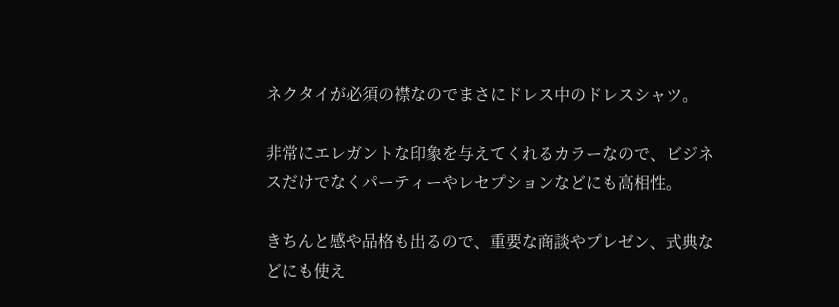ネクタイが必須の襟なのでまさにドレス中のドレスシャツ。

非常にエレガントな印象を与えてくれるカラーなので、ビジネスだけでなくパーティーやレセプションなどにも高相性。

きちんと感や品格も出るので、重要な商談やプレゼン、式典などにも使え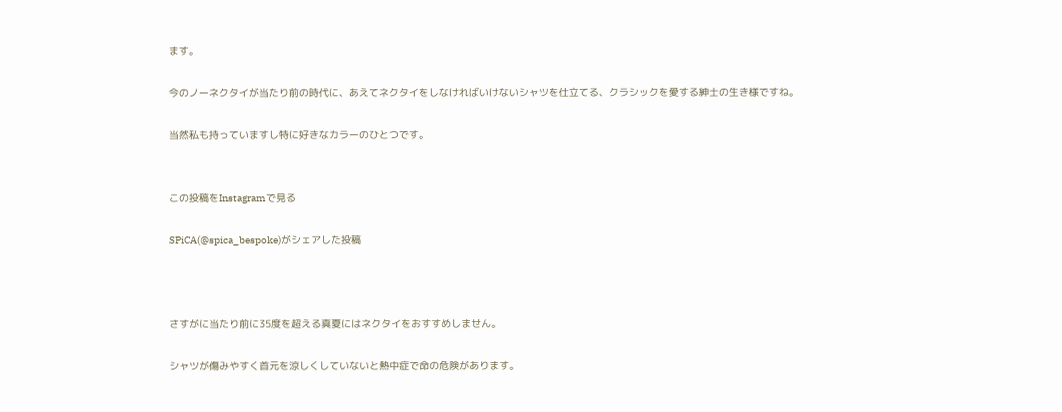ます。

今のノーネクタイが当たり前の時代に、あえてネクタイをしなければいけないシャツを仕立てる、クラシックを愛する紳士の生き様ですね。

当然私も持っていますし特に好きなカラーのひとつです。


この投稿をInstagramで見る

SPiCA(@spica_bespoke)がシェアした投稿



さすがに当たり前に35度を超える真夏にはネクタイをおすすめしません。

シャツが傷みやすく首元を涼しくしていないと熱中症で命の危険があります。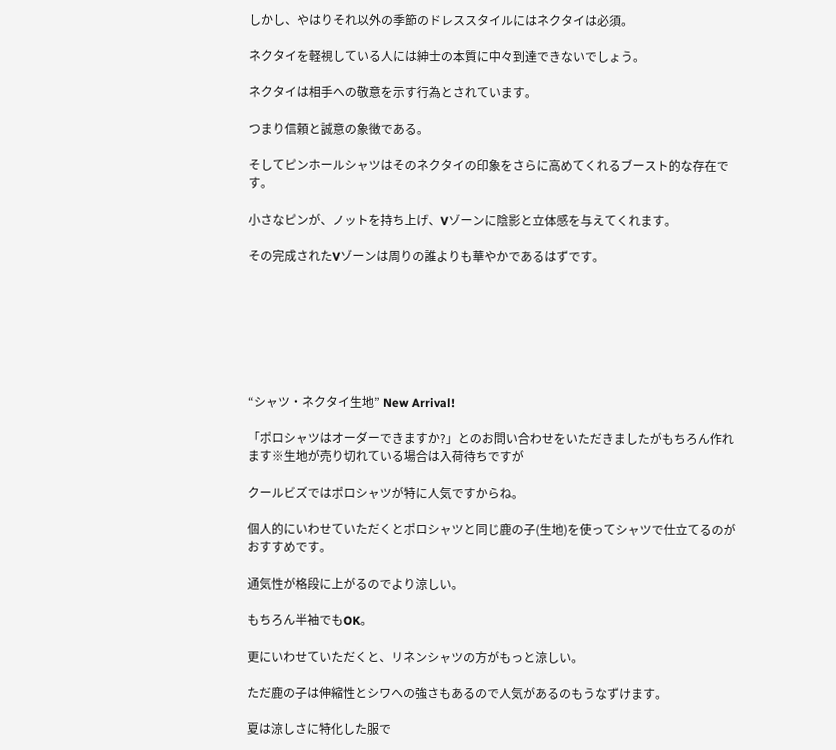しかし、やはりそれ以外の季節のドレススタイルにはネクタイは必須。

ネクタイを軽視している人には紳士の本質に中々到達できないでしょう。

ネクタイは相手への敬意を示す行為とされています。

つまり信頼と誠意の象徴である。

そしてピンホールシャツはそのネクタイの印象をさらに高めてくれるブースト的な存在です。

小さなピンが、ノットを持ち上げ、Vゾーンに陰影と立体感を与えてくれます。

その完成されたVゾーンは周りの誰よりも華やかであるはずです。







“シャツ・ネクタイ生地” New Arrival!

「ポロシャツはオーダーできますか?」とのお問い合わせをいただきましたがもちろん作れます※生地が売り切れている場合は入荷待ちですが

クールビズではポロシャツが特に人気ですからね。

個人的にいわせていただくとポロシャツと同じ鹿の子(生地)を使ってシャツで仕立てるのがおすすめです。

通気性が格段に上がるのでより涼しい。

もちろん半袖でもOK。

更にいわせていただくと、リネンシャツの方がもっと涼しい。

ただ鹿の子は伸縮性とシワへの強さもあるので人気があるのもうなずけます。

夏は涼しさに特化した服で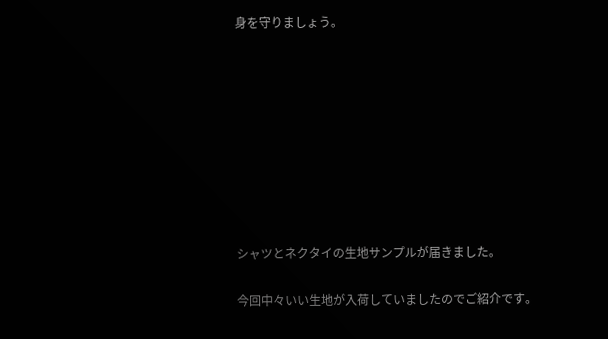身を守りましょう。









シャツとネクタイの生地サンプルが届きました。

今回中々いい生地が入荷していましたのでご紹介です。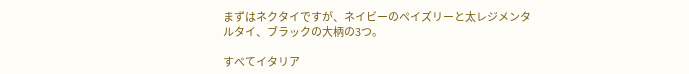まずはネクタイですが、ネイビーのペイズリーと太レジメンタルタイ、ブラックの大柄の3つ。

すべてイタリア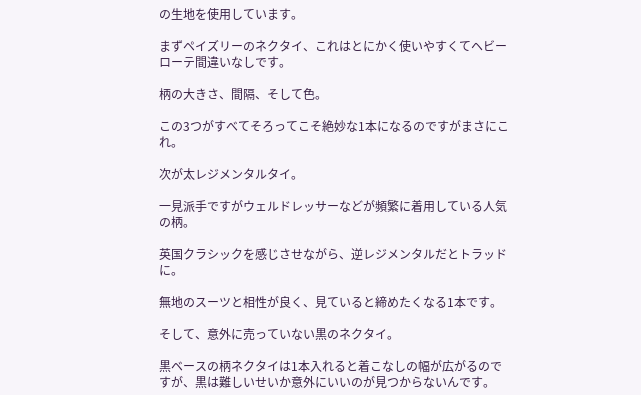の生地を使用しています。

まずペイズリーのネクタイ、これはとにかく使いやすくてヘビーローテ間違いなしです。

柄の大きさ、間隔、そして色。

この3つがすべてそろってこそ絶妙な1本になるのですがまさにこれ。

次が太レジメンタルタイ。

一見派手ですがウェルドレッサーなどが頻繁に着用している人気の柄。

英国クラシックを感じさせながら、逆レジメンタルだとトラッドに。

無地のスーツと相性が良く、見ていると締めたくなる1本です。

そして、意外に売っていない黒のネクタイ。

黒ベースの柄ネクタイは1本入れると着こなしの幅が広がるのですが、黒は難しいせいか意外にいいのが見つからないんです。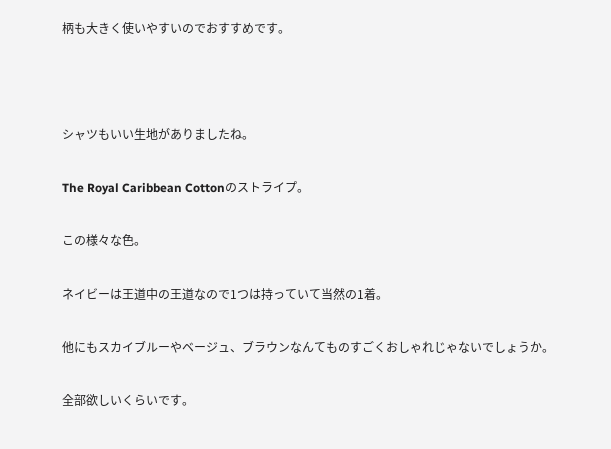柄も大きく使いやすいのでおすすめです。



シャツもいい生地がありましたね。

The Royal Caribbean Cottonのストライプ。

この様々な色。

ネイビーは王道中の王道なので1つは持っていて当然の1着。

他にもスカイブルーやベージュ、ブラウンなんてものすごくおしゃれじゃないでしょうか。

全部欲しいくらいです。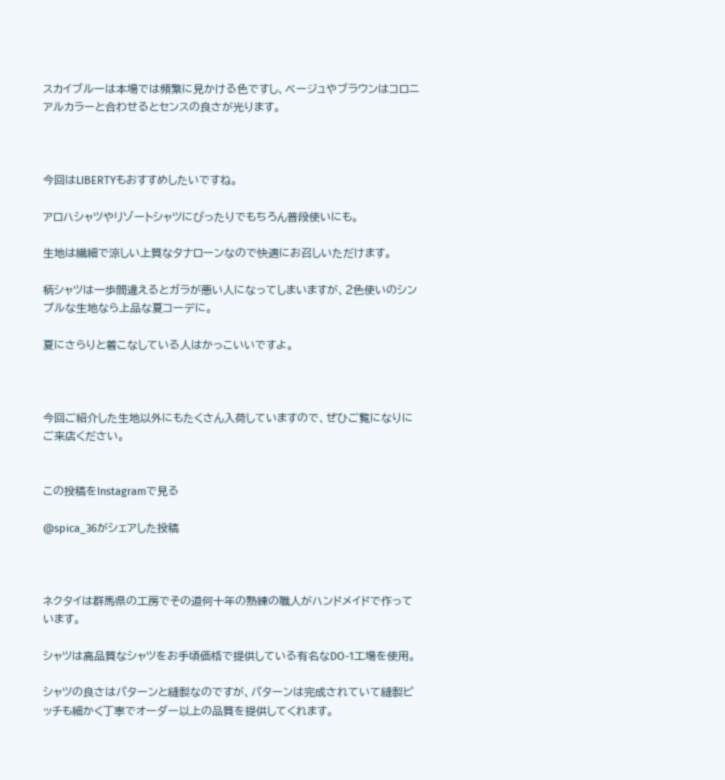スカイブルーは本場では頻繁に見かける色ですし、ベージュやブラウンはコロニアルカラーと合わせるとセンスの良さが光ります。



今回はLIBERTYもおすすめしたいですね。

アロハシャツやリゾートシャツにぴったりでもちろん普段使いにも。

生地は繊細で涼しい上質なタナローンなので快適にお召しいただけます。

柄シャツは一歩間違えるとガラが悪い人になってしまいますが、2色使いのシンプルな生地なら上品な夏コーデに。

夏にさらりと着こなしている人はかっこいいですよ。



今回ご紹介した生地以外にもたくさん入荷していますので、ぜひご覧になりにご来店ください。


この投稿をInstagramで見る

@spica_36がシェアした投稿



ネクタイは群馬県の工房でその道何十年の熟練の職人がハンドメイドで作っています。

シャツは高品質なシャツをお手頃価格で提供している有名なDO-1工場を使用。

シャツの良さはパターンと縫製なのですが、パターンは完成されていて縫製ピッチも細かく丁寧でオーダー以上の品質を提供してくれます。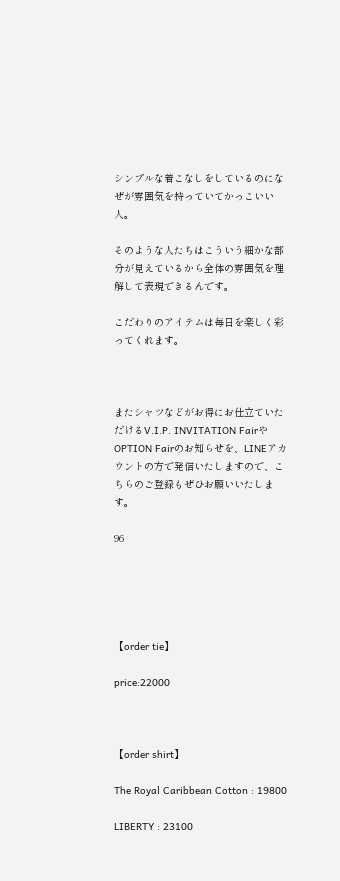シンプルな着こなしをしているのになぜが雰囲気を持っていてかっこいい人。

そのような人たちはこういう細かな部分が見えているから全体の雰囲気を理解して表現できるんです。

こだわりのアイテムは毎日を楽しく彩ってくれます。



またシャツなどがお得にお仕立ていただけるV.I.P. INVITATION FairやOPTION Fairのお知らせを、LINEアカウントの方で発信いたしますので、こちらのご登録もぜひお願いいたします。

96





【order tie】

price:22000



【order shirt】

The Royal Caribbean Cotton : 19800

LIBERTY : 23100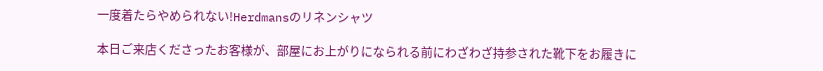一度着たらやめられない!Herdmansのリネンシャツ

本日ご来店くださったお客様が、部屋にお上がりになられる前にわざわざ持参された靴下をお履きに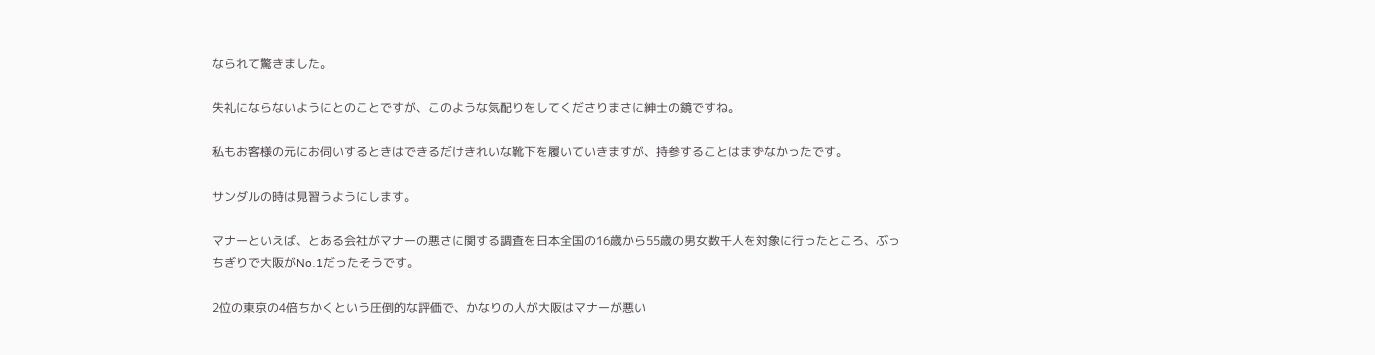なられて驚きました。

失礼にならないようにとのことですが、このような気配りをしてくださりまさに紳士の鏡ですね。

私もお客様の元にお伺いするときはできるだけきれいな靴下を履いていきますが、持参することはまずなかったです。

サンダルの時は見習うようにします。

マナーといえば、とある会社がマナーの悪さに関する調査を日本全国の16歳から55歳の男女数千人を対象に行ったところ、ぶっちぎりで大阪がNo.1だったそうです。

2位の東京の4倍ちかくという圧倒的な評価で、かなりの人が大阪はマナーが悪い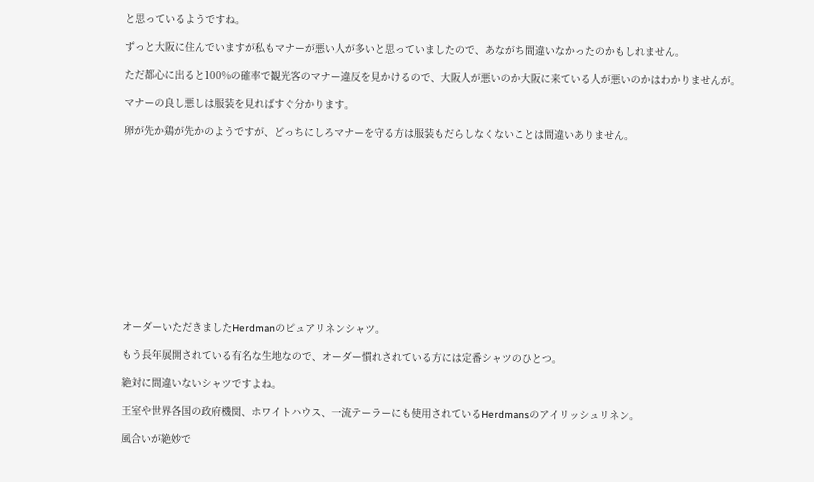と思っているようですね。

ずっと大阪に住んでいますが私もマナーが悪い人が多いと思っていましたので、あながち間違いなかったのかもしれません。

ただ都心に出ると100%の確率で観光客のマナー違反を見かけるので、大阪人が悪いのか大阪に来ている人が悪いのかはわかりませんが。

マナーの良し悪しは服装を見ればすぐ分かります。

卵が先か鶏が先かのようですが、どっちにしろマナーを守る方は服装もだらしなくないことは間違いありません。













オーダーいただきましたHerdmanのピュアリネンシャツ。

もう長年展開されている有名な生地なので、オーダー慣れされている方には定番シャツのひとつ。

絶対に間違いないシャツですよね。

王室や世界各国の政府機関、ホワイトハウス、一流テーラーにも使用されているHerdmansのアイリッシュリネン。

風合いが絶妙で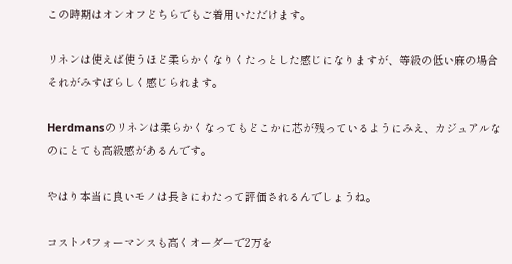この時期はオンオフどちらでもご着用いただけます。

リネンは使えば使うほど柔らかくなりくたっとした感じになりますが、等級の低い麻の場合それがみすぼらしく感じられます。

Herdmansのリネンは柔らかくなってもどこかに芯が残っているようにみえ、カジュアルなのにとても高級感があるんです。

やはり本当に良いモノは長きにわたって評価されるんでしょうね。

コストパフォーマンスも高くオーダーで2万を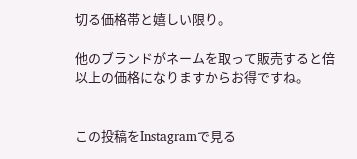切る価格帯と嬉しい限り。

他のブランドがネームを取って販売すると倍以上の価格になりますからお得ですね。


この投稿をInstagramで見る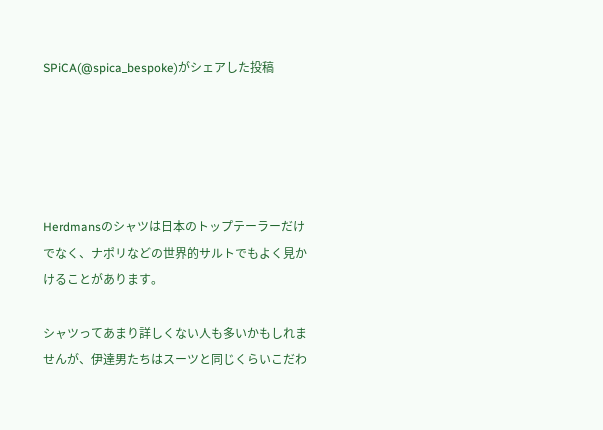SPiCA(@spica_bespoke)がシェアした投稿





Herdmansのシャツは日本のトップテーラーだけでなく、ナポリなどの世界的サルトでもよく見かけることがあります。

シャツってあまり詳しくない人も多いかもしれませんが、伊達男たちはスーツと同じくらいこだわ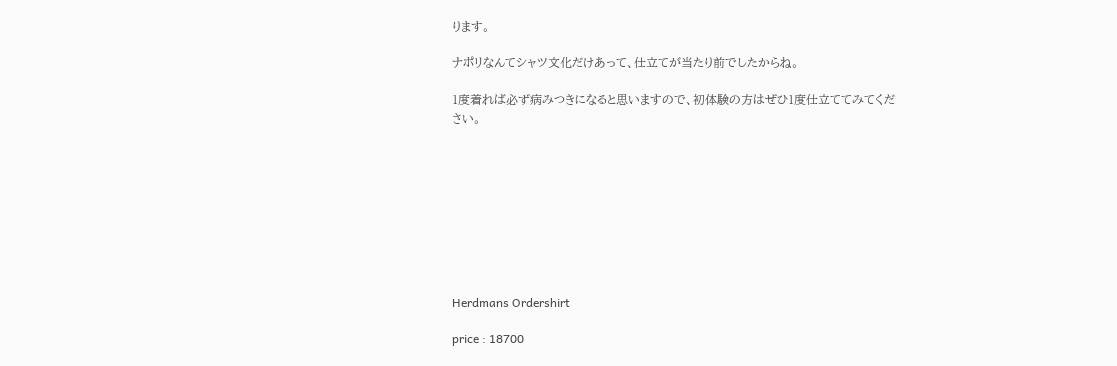ります。

ナポリなんてシャツ文化だけあって、仕立てが当たり前でしたからね。

1度着れば必ず病みつきになると思いますので、初体験の方はぜひ1度仕立ててみてください。









Herdmans Ordershirt

price : 18700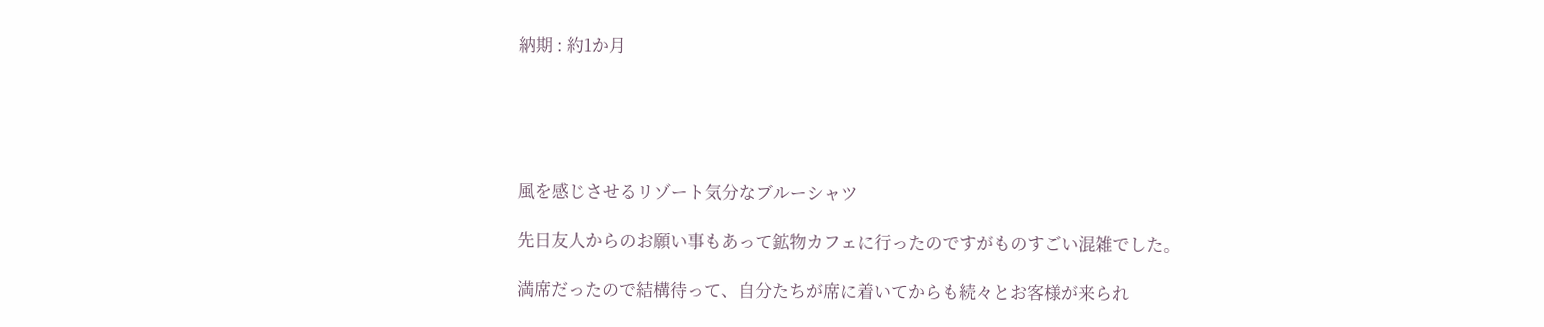納期 : 約1か月





風を感じさせるリゾート気分なブルーシャツ

先日友人からのお願い事もあって鉱物カフェに行ったのですがものすごい混雑でした。

満席だったので結構待って、自分たちが席に着いてからも続々とお客様が来られ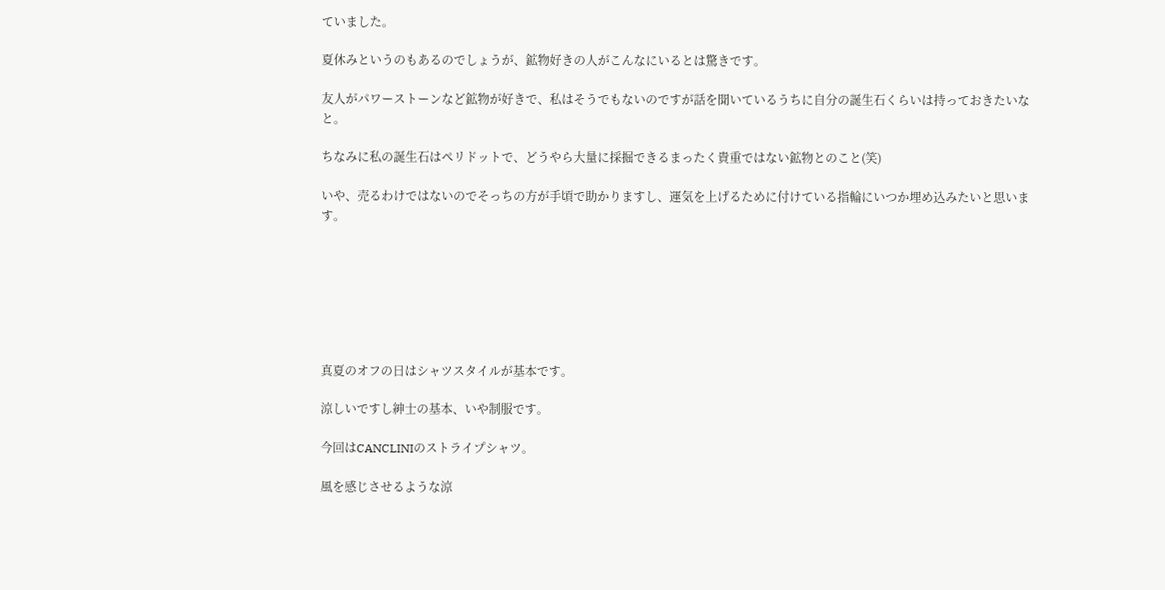ていました。

夏休みというのもあるのでしょうが、鉱物好きの人がこんなにいるとは驚きです。

友人がパワーストーンなど鉱物が好きで、私はそうでもないのですが話を聞いているうちに自分の誕生石くらいは持っておきたいなと。

ちなみに私の誕生石はペリドットで、どうやら大量に採掘できるまったく貴重ではない鉱物とのこと(笑)

いや、売るわけではないのでそっちの方が手頃で助かりますし、運気を上げるために付けている指輪にいつか埋め込みたいと思います。







真夏のオフの日はシャツスタイルが基本です。

涼しいですし紳士の基本、いや制服です。

今回はCANCLINIのストライプシャツ。

風を感じさせるような涼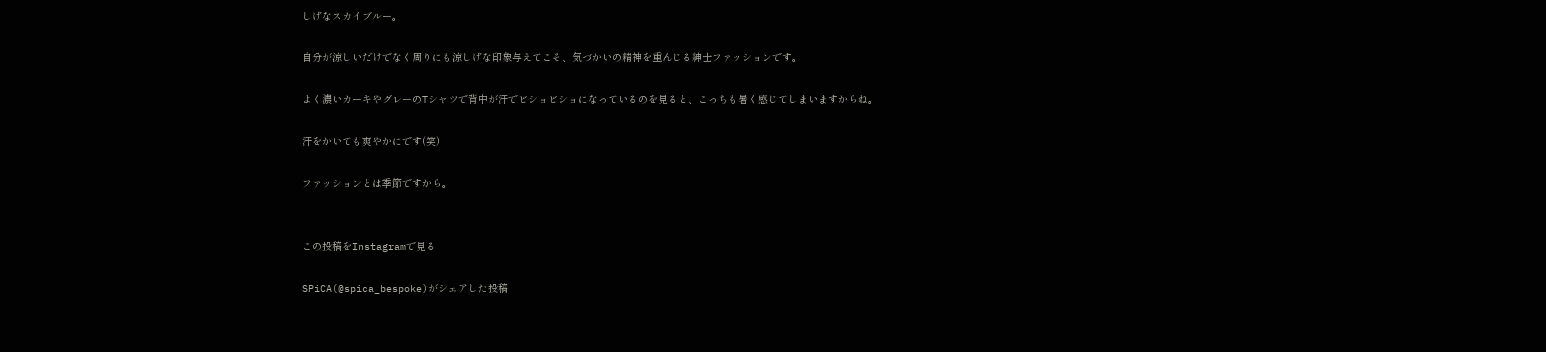しげなスカイブルー。

自分が涼しいだけでなく周りにも涼しげな印象与えてこそ、気づかいの精神を重んじる紳士ファッションです。

よく濃いカーキやグレーのTシャツで背中が汗でビショビショになっているのを見ると、こっちも暑く感じてしまいますからね。

汗をかいても爽やかにです(笑)

ファッションとは季節ですから。


この投稿をInstagramで見る

SPiCA(@spica_bespoke)がシェアした投稿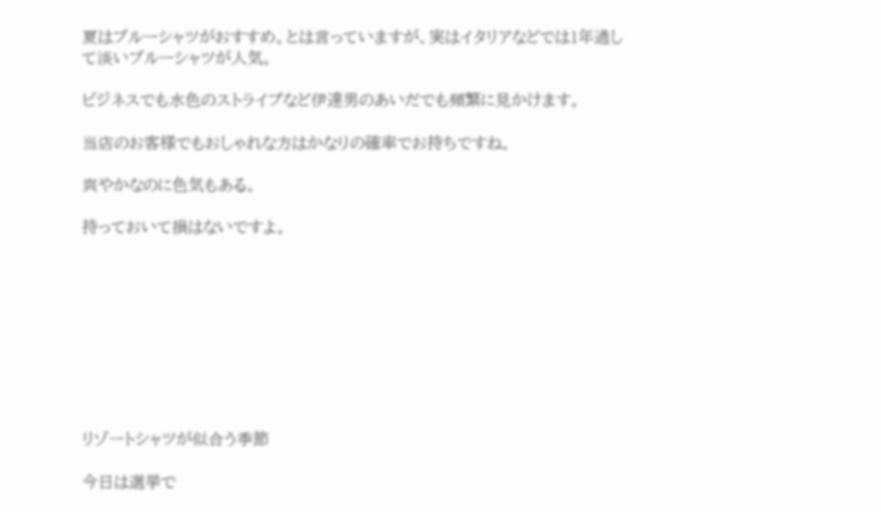夏はブルーシャツがおすすめ。とは言っていますが、実はイタリアなどでは1年通して淡いブルーシャツが人気。

ビジネスでも水色のストライプなど伊達男のあいだでも頻繁に見かけます。

当店のお客様でもおしゃれな方はかなりの確率でお持ちですね。

爽やかなのに色気もある。

持っておいて損はないですよ。









リゾートシャツが似合う季節

今日は選挙で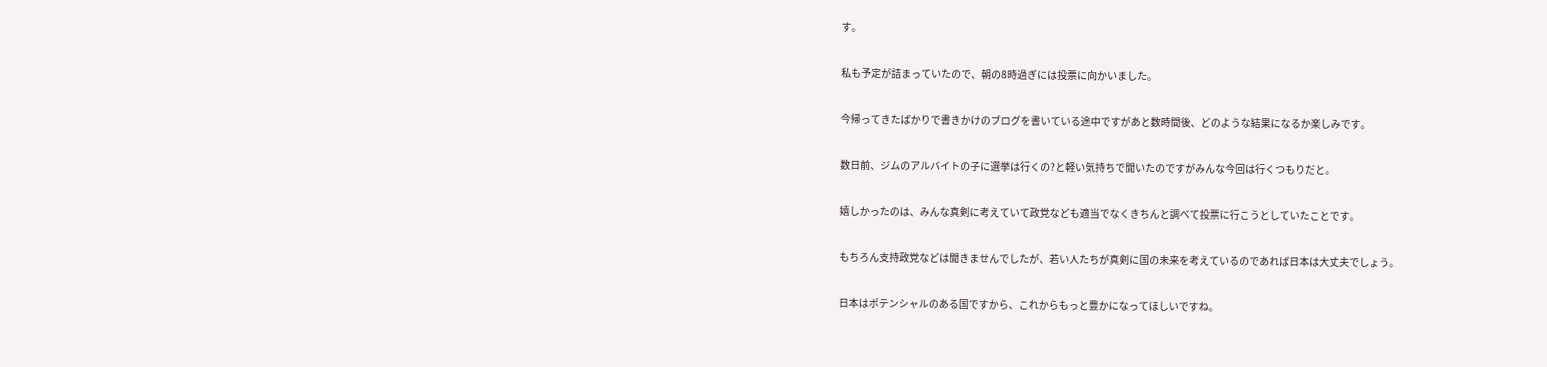す。

私も予定が詰まっていたので、朝の8時過ぎには投票に向かいました。

今帰ってきたばかりで書きかけのブログを書いている途中ですがあと数時間後、どのような結果になるか楽しみです。

数日前、ジムのアルバイトの子に選挙は行くの?と軽い気持ちで聞いたのですがみんな今回は行くつもりだと。

嬉しかったのは、みんな真剣に考えていて政党なども適当でなくきちんと調べて投票に行こうとしていたことです。

もちろん支持政党などは聞きませんでしたが、若い人たちが真剣に国の未来を考えているのであれば日本は大丈夫でしょう。

日本はポテンシャルのある国ですから、これからもっと豊かになってほしいですね。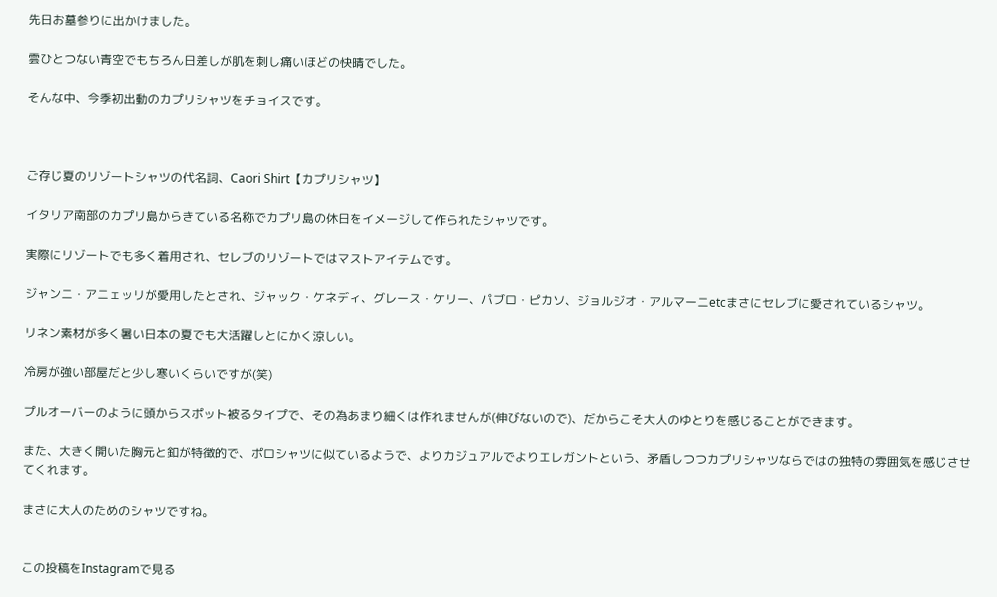先日お墓参りに出かけました。

雲ひとつない青空でもちろん日差しが肌を刺し痛いほどの快晴でした。

そんな中、今季初出動のカプリシャツをチョイスです。



ご存じ夏のリゾートシャツの代名詞、Caori Shirt【カプリシャツ】

イタリア南部のカプリ島からきている名称でカプリ島の休日をイメージして作られたシャツです。

実際にリゾートでも多く着用され、セレブのリゾートではマストアイテムです。

ジャンニ・アニェッリが愛用したとされ、ジャック・ケネディ、グレース・ケリー、パブロ・ピカソ、ジョルジオ・アルマーニetcまさにセレブに愛されているシャツ。

リネン素材が多く暑い日本の夏でも大活躍しとにかく涼しい。

冷房が強い部屋だと少し寒いくらいですが(笑)

プルオーバーのように頭からスポット被るタイプで、その為あまり細くは作れませんが(伸びないので)、だからこそ大人のゆとりを感じることができます。

また、大きく開いた胸元と釦が特徴的で、ポロシャツに似ているようで、よりカジュアルでよりエレガントという、矛盾しつつカプリシャツならではの独特の雰囲気を感じさせてくれます。

まさに大人のためのシャツですね。


この投稿をInstagramで見る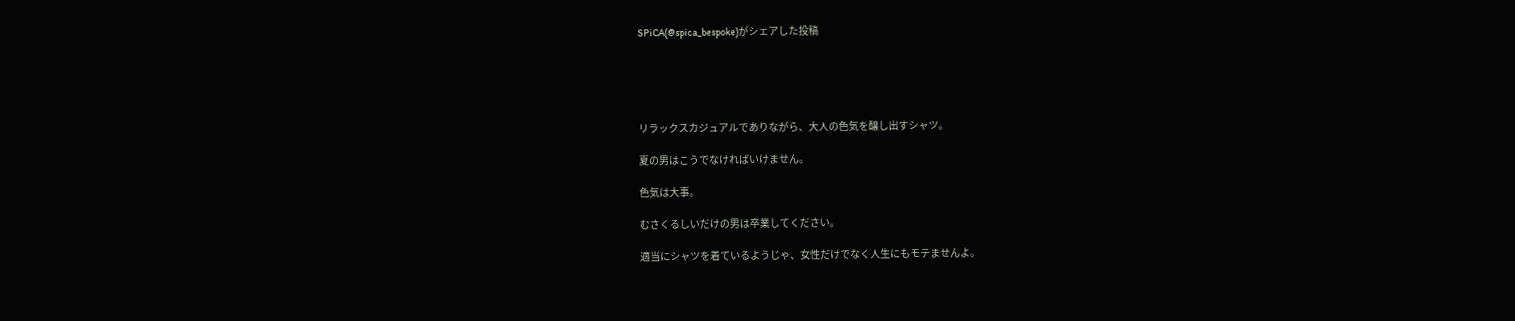SPiCA(@spica_bespoke)がシェアした投稿





リラックスカジュアルでありながら、大人の色気を醸し出すシャツ。

夏の男はこうでなければいけません。

色気は大事。

むさくるしいだけの男は卒業してください。

適当にシャツを着ているようじゃ、女性だけでなく人生にもモテませんよ。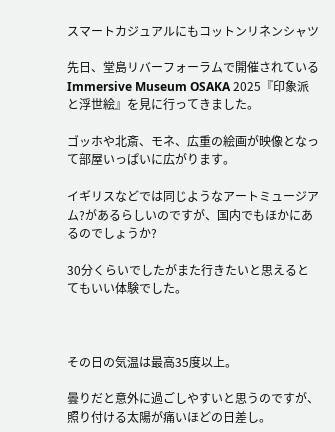スマートカジュアルにもコットンリネンシャツ

先日、堂島リバーフォーラムで開催されているImmersive Museum OSAKA 2025『印象派と浮世絵』を見に行ってきました。

ゴッホや北斎、モネ、広重の絵画が映像となって部屋いっぱいに広がります。

イギリスなどでは同じようなアートミュージアム?があるらしいのですが、国内でもほかにあるのでしょうか?

30分くらいでしたがまた行きたいと思えるとてもいい体験でした。



その日の気温は最高35度以上。

曇りだと意外に過ごしやすいと思うのですが、照り付ける太陽が痛いほどの日差し。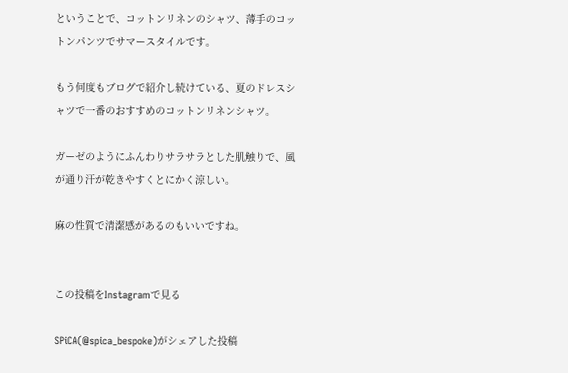ということで、コットンリネンのシャツ、薄手のコットンパンツでサマースタイルです。

もう何度もブログで紹介し続けている、夏のドレスシャツで一番のおすすめのコットンリネンシャツ。

ガーゼのようにふんわりサラサラとした肌触りで、風が通り汗が乾きやすくとにかく涼しい。

麻の性質で清潔感があるのもいいですね。


この投稿をInstagramで見る

SPiCA(@spica_bespoke)がシェアした投稿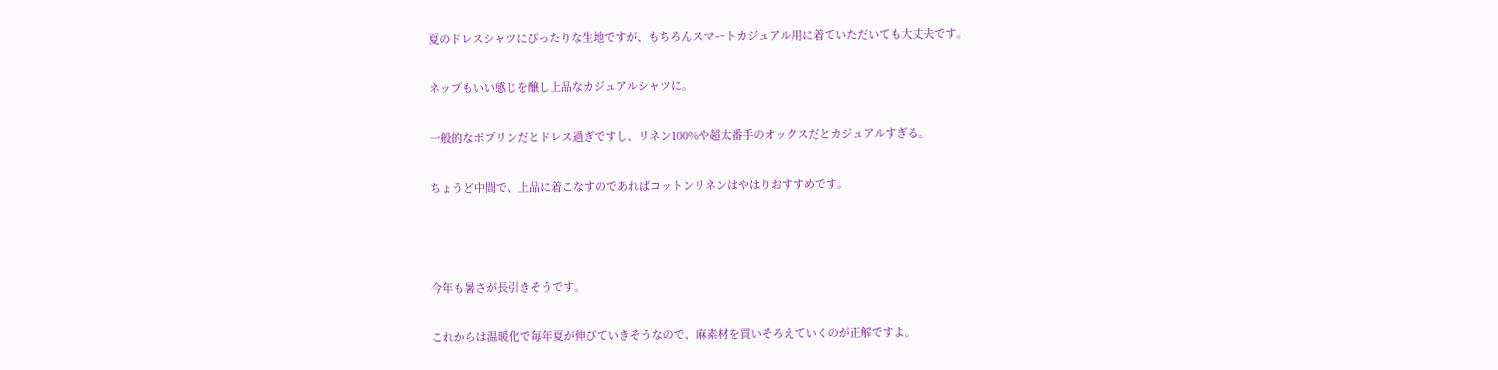夏のドレスシャツにぴったりな生地ですが、もちろんスマートカジュアル用に着ていただいても大丈夫です。

ネップもいい感じを醸し上品なカジュアルシャツに。

一般的なポプリンだとドレス過ぎですし、リネン100%や超太番手のオックスだとカジュアルすぎる。

ちょうど中間で、上品に着こなすのであればコットンリネンはやはりおすすめです。



今年も暑さが長引きそうです。

これからは温暖化で毎年夏が伸びていきそうなので、麻素材を買いそろえていくのが正解ですよ。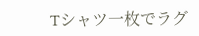Tシャツ一枚でラグ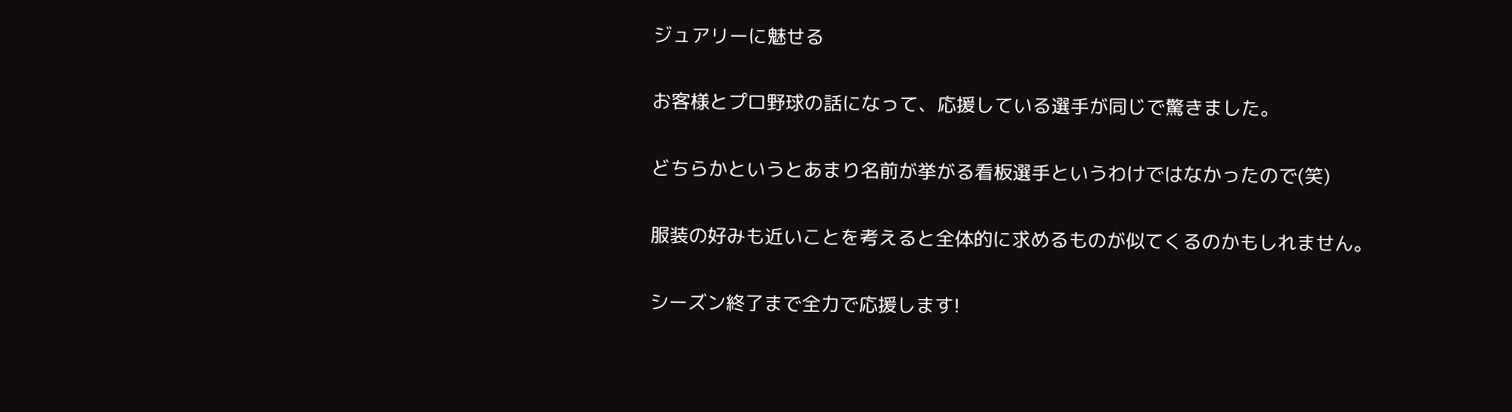ジュアリーに魅せる

お客様とプロ野球の話になって、応援している選手が同じで驚きました。

どちらかというとあまり名前が挙がる看板選手というわけではなかったので(笑)

服装の好みも近いことを考えると全体的に求めるものが似てくるのかもしれません。

シーズン終了まで全力で応援します!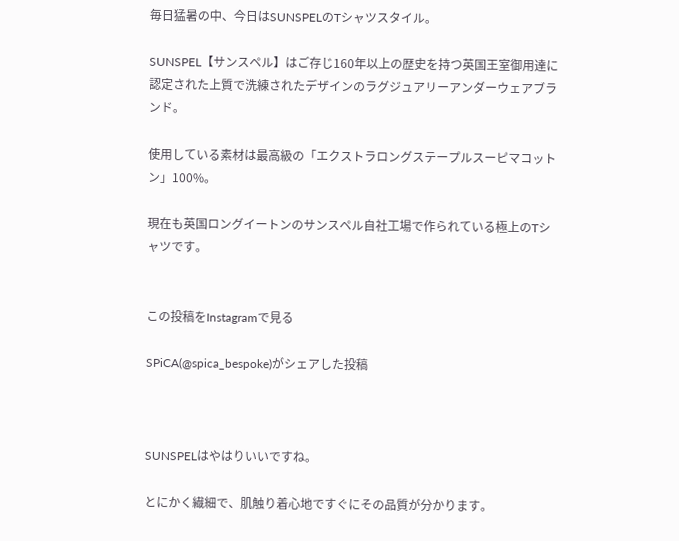毎日猛暑の中、今日はSUNSPELのTシャツスタイル。

SUNSPEL【サンスペル】はご存じ160年以上の歴史を持つ英国王室御用達に認定された上質で洗練されたデザインのラグジュアリーアンダーウェアブランド。

使用している素材は最高級の「エクストラロングステープルスーピマコットン」100%。

現在も英国ロングイートンのサンスペル自社工場で作られている極上のTシャツです。


この投稿をInstagramで見る

SPiCA(@spica_bespoke)がシェアした投稿



SUNSPELはやはりいいですね。

とにかく繊細で、肌触り着心地ですぐにその品質が分かります。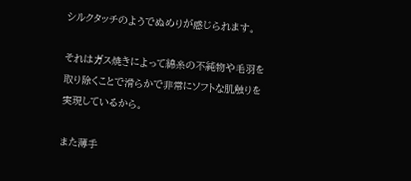シルクタッチのようでぬめりが感じられます。

それはガス焼きによって綿糸の不純物や毛羽を取り除くことで滑らかで非常にソフトな肌触りを実現しているから。

また薄手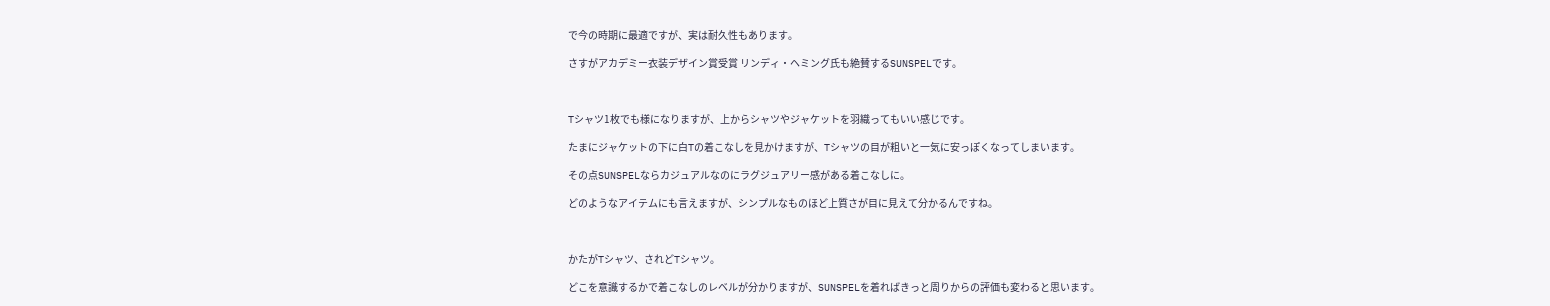で今の時期に最適ですが、実は耐久性もあります。

さすがアカデミー衣装デザイン賞受賞 リンディ・ヘミング氏も絶賛するSUNSPELです。



Tシャツ1枚でも様になりますが、上からシャツやジャケットを羽織ってもいい感じです。

たまにジャケットの下に白Tの着こなしを見かけますが、Tシャツの目が粗いと一気に安っぽくなってしまいます。

その点SUNSPELならカジュアルなのにラグジュアリー感がある着こなしに。

どのようなアイテムにも言えますが、シンプルなものほど上質さが目に見えて分かるんですね。



かたがTシャツ、されどTシャツ。

どこを意識するかで着こなしのレベルが分かりますが、SUNSPELを着ればきっと周りからの評価も変わると思います。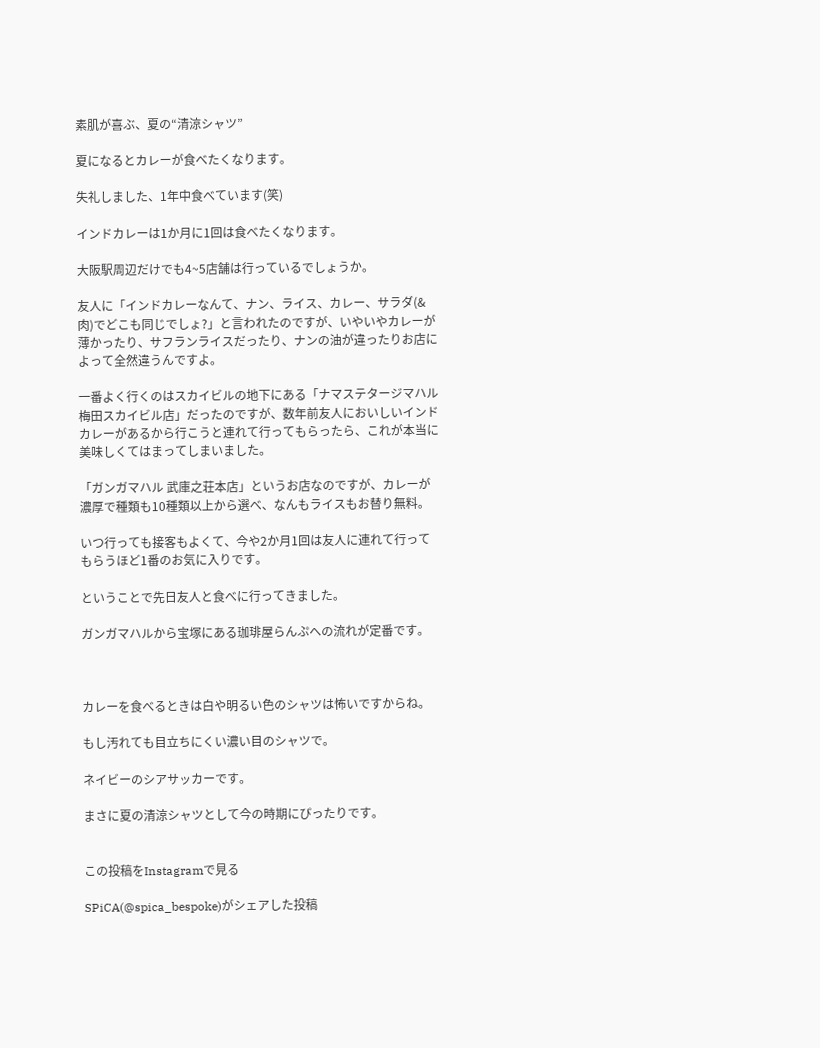素肌が喜ぶ、夏の“清涼シャツ”

夏になるとカレーが食べたくなります。

失礼しました、1年中食べています(笑)

インドカレーは1か月に1回は食べたくなります。

大阪駅周辺だけでも4~5店舗は行っているでしょうか。

友人に「インドカレーなんて、ナン、ライス、カレー、サラダ(&肉)でどこも同じでしょ?」と言われたのですが、いやいやカレーが薄かったり、サフランライスだったり、ナンの油が違ったりお店によって全然違うんですよ。

一番よく行くのはスカイビルの地下にある「ナマステタージマハル 梅田スカイビル店」だったのですが、数年前友人においしいインドカレーがあるから行こうと連れて行ってもらったら、これが本当に美味しくてはまってしまいました。

「ガンガマハル 武庫之荘本店」というお店なのですが、カレーが濃厚で種類も10種類以上から選べ、なんもライスもお替り無料。

いつ行っても接客もよくて、今や2か月1回は友人に連れて行ってもらうほど1番のお気に入りです。

ということで先日友人と食べに行ってきました。

ガンガマハルから宝塚にある珈琲屋らんぷへの流れが定番です。



カレーを食べるときは白や明るい色のシャツは怖いですからね。

もし汚れても目立ちにくい濃い目のシャツで。

ネイビーのシアサッカーです。

まさに夏の清涼シャツとして今の時期にぴったりです。


この投稿をInstagramで見る

SPiCA(@spica_bespoke)がシェアした投稿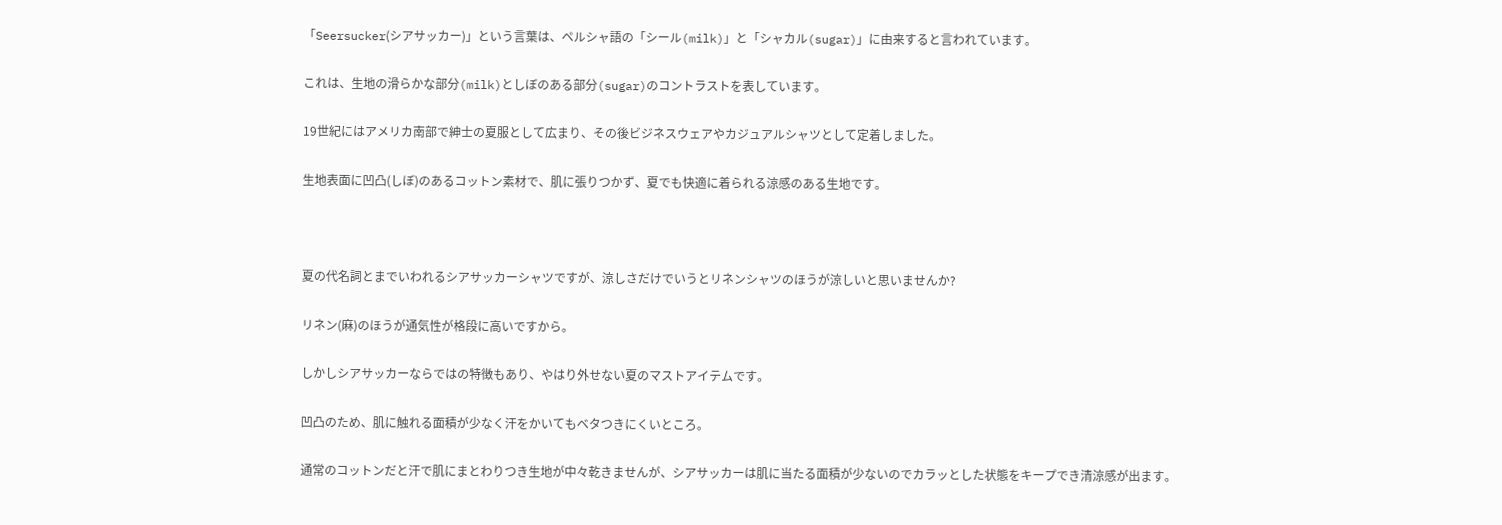「Seersucker(シアサッカー)」という言葉は、ペルシャ語の「シール(milk)」と「シャカル(sugar)」に由来すると言われています。

これは、生地の滑らかな部分(milk)としぼのある部分(sugar)のコントラストを表しています。

19世紀にはアメリカ南部で紳士の夏服として広まり、その後ビジネスウェアやカジュアルシャツとして定着しました。

生地表面に凹凸(しぼ)のあるコットン素材で、肌に張りつかず、夏でも快適に着られる涼感のある生地です。



夏の代名詞とまでいわれるシアサッカーシャツですが、涼しさだけでいうとリネンシャツのほうが涼しいと思いませんか?

リネン(麻)のほうが通気性が格段に高いですから。

しかしシアサッカーならではの特徴もあり、やはり外せない夏のマストアイテムです。

凹凸のため、肌に触れる面積が少なく汗をかいてもベタつきにくいところ。

通常のコットンだと汗で肌にまとわりつき生地が中々乾きませんが、シアサッカーは肌に当たる面積が少ないのでカラッとした状態をキープでき清涼感が出ます。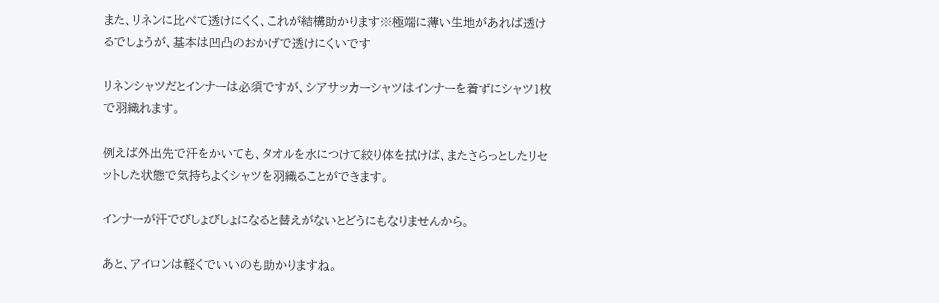また、リネンに比べて透けにくく、これが結構助かります※極端に薄い生地があれば透けるでしょうが、基本は凹凸のおかげで透けにくいです

リネンシャツだとインナーは必須ですが、シアサッカーシャツはインナーを着ずにシャツ1枚で羽織れます。

例えば外出先で汗をかいても、タオルを水につけて絞り体を拭けば、またさらっとしたリセットした状態で気持ちよくシャツを羽織ることができます。

インナーが汗でびしょびしょになると替えがないとどうにもなりませんから。

あと、アイロンは軽くでいいのも助かりますね。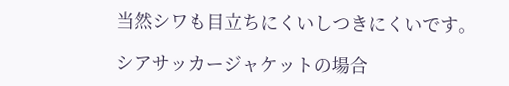当然シワも目立ちにくいしつきにくいです。

シアサッカージャケットの場合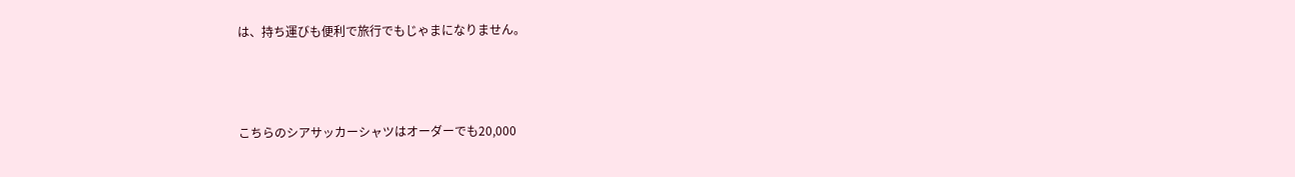は、持ち運びも便利で旅行でもじゃまになりません。



こちらのシアサッカーシャツはオーダーでも20,000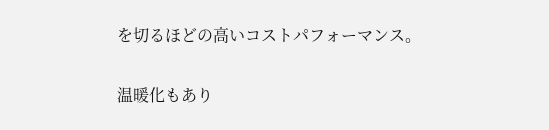を切るほどの高いコストパフォーマンス。

温暖化もあり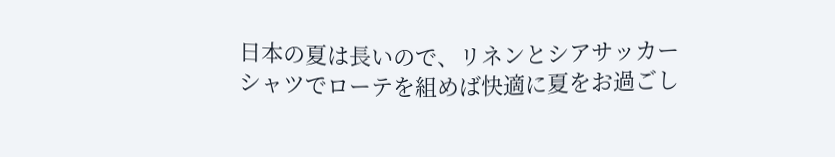日本の夏は長いので、リネンとシアサッカーシャツでローテを組めば快適に夏をお過ごし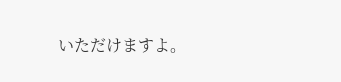いただけますよ。